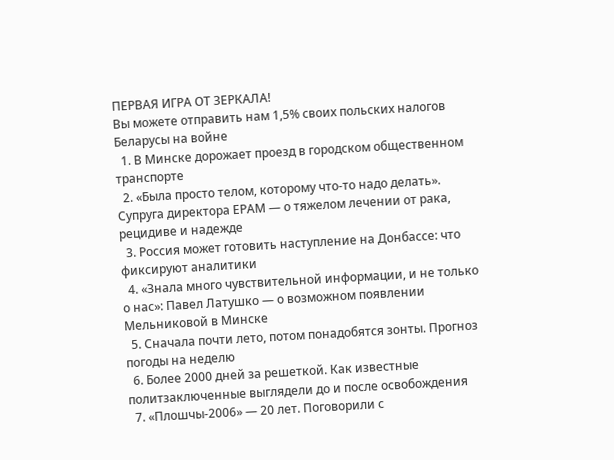ПЕРВАЯ ИГРА ОТ ЗЕРКАЛА!
Вы можете отправить нам 1,5% своих польских налогов
Беларусы на войне
  1. В Минске дорожает проезд в городском общественном транспорте
  2. «Была просто телом, которому что-то надо делать». Супруга директора ЕРАМ — о тяжелом лечении от рака, рецидиве и надежде
  3. Россия может готовить наступление на Донбассе: что фиксируют аналитики
  4. «Знала много чувствительной информации, и не только о нас»: Павел Латушко — о возможном появлении Мельниковой в Минске
  5. Сначала почти лето, потом понадобятся зонты. Прогноз погоды на неделю
  6. Более 2000 дней за решеткой. Как известные политзаключенные выглядели до и после освобождения
  7. «Плошчы-2006» — 20 лет. Поговорили с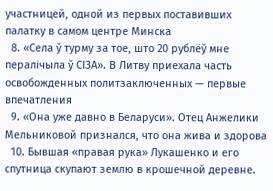участницей, одной из первых поставивших палатку в самом центре Минска
  8. «Села ў турму за тое, што 20 рублёў мне пералічыла ў СІЗА». В Литву приехала часть освобожденных политзаключенных — первые впечатления
  9. «Она уже давно в Беларуси». Отец Анжелики Мельниковой признался, что она жива и здорова
  10. Бывшая «правая рука» Лукашенко и его спутница скупают землю в крошечной деревне.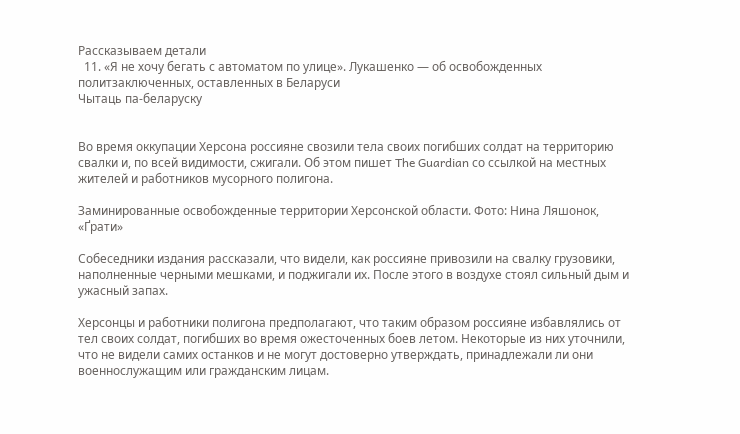Рассказываем детали
  11. «Я не хочу бегать с автоматом по улице». Лукашенко — об освобожденных политзаключенных, оставленных в Беларуси
Чытаць па-беларуску


Во время оккупации Херсона россияне свозили тела своих погибших солдат на территорию свалки и, по всей видимости, сжигали. Об этом пишет The Guardian со ссылкой на местных жителей и работников мусорного полигона.

Заминированные освобожденные территории Херсонской области. Фото: Нина Ляшонок, «Ґрати»

Собеседники издания рассказали, что видели, как россияне привозили на свалку грузовики, наполненные черными мешками, и поджигали их. После этого в воздухе стоял сильный дым и ужасный запах.

Херсонцы и работники полигона предполагают, что таким образом россияне избавлялись от тел своих солдат, погибших во время ожесточенных боев летом. Некоторые из них уточнили, что не видели самих останков и не могут достоверно утверждать, принадлежали ли они военнослужащим или гражданским лицам.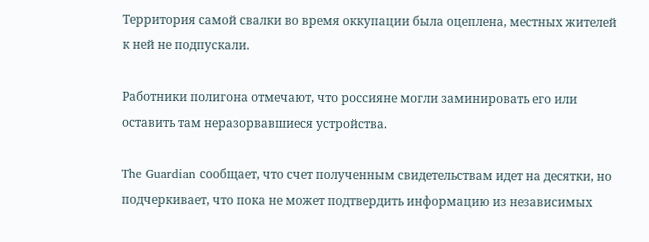Территория самой свалки во время оккупации была оцеплена, местных жителей к ней не подпускали.

Работники полигона отмечают, что россияне могли заминировать его или оставить там неразорвавшиеся устройства.

The Guardian сообщает, что счет полученным свидетельствам идет на десятки, но подчеркивает, что пока не может подтвердить информацию из независимых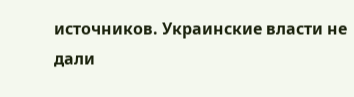источников. Украинские власти не дали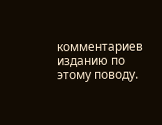комментариев изданию по этому поводу.